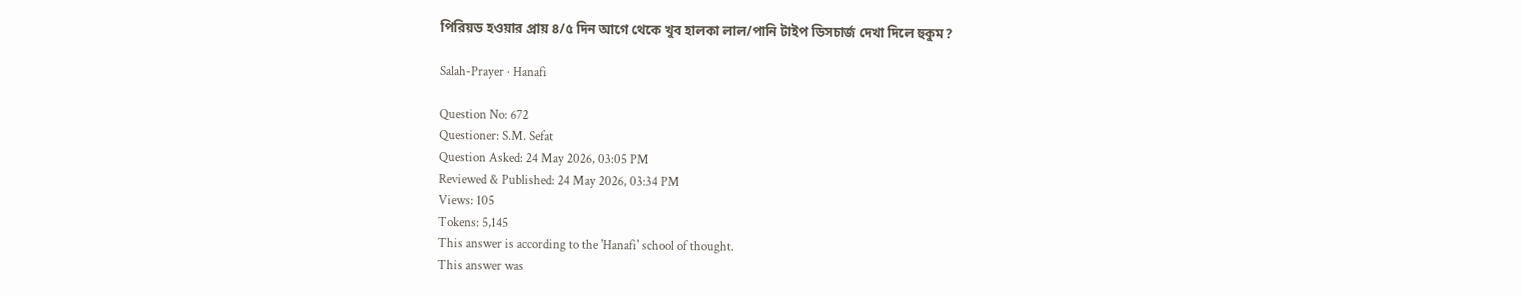পিরিয়ড হওয়ার প্রায় ৪/৫ দিন আগে থেকে খুব হালকা লাল/পানি টাইপ ডিসচার্জ দেখা দিলে হুকুম?

Salah-Prayer · Hanafi

Question No: 672
Questioner: S.M. Sefat
Question Asked: 24 May 2026, 03:05 PM
Reviewed & Published: 24 May 2026, 03:34 PM
Views: 105
Tokens: 5,145
This answer is according to the 'Hanafi' school of thought.
This answer was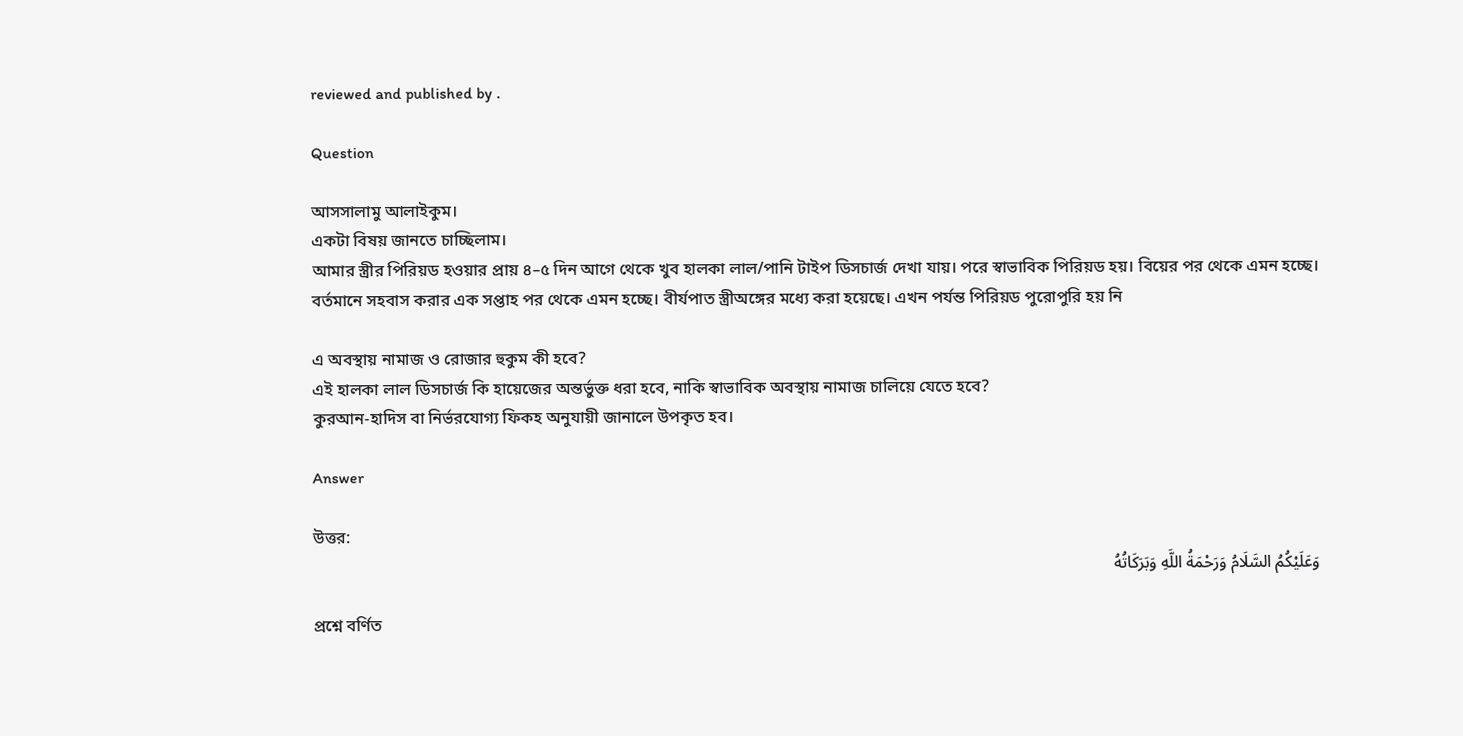reviewed and published by .

Question

আসসালামু আলাইকুম।
একটা বিষয় জানতে চাচ্ছিলাম।
আমার স্ত্রীর পিরিয়ড হওয়ার প্রায় ৪–৫ দিন আগে থেকে খুব হালকা লাল/পানি টাইপ ডিসচার্জ দেখা যায়। পরে স্বাভাবিক পিরিয়ড হয়। বিয়ের পর থেকে এমন হচ্ছে।
বর্তমানে সহবাস করার এক সপ্তাহ পর থেকে এমন হচ্ছে। বীর্যপাত স্ত্রীঅঙ্গের মধ্যে করা হয়েছে। এখন পর্যন্ত পিরিয়ড পুরোপুরি হয় নি

এ অবস্থায় নামাজ ও রোজার হুকুম কী হবে?
এই হালকা লাল ডিসচার্জ কি হায়েজের অন্তর্ভুক্ত ধরা হবে, নাকি স্বাভাবিক অবস্থায় নামাজ চালিয়ে যেতে হবে?
কুরআন-হাদিস বা নির্ভরযোগ্য ফিকহ অনুযায়ী জানালে উপকৃত হব।

Answer

উত্তর:
وَعَلَيْكُمُ السَّلَامُ وَرَحْمَةُ اللَّهِ وَبَرَكَاتُهُ

প্রশ্নে বর্ণিত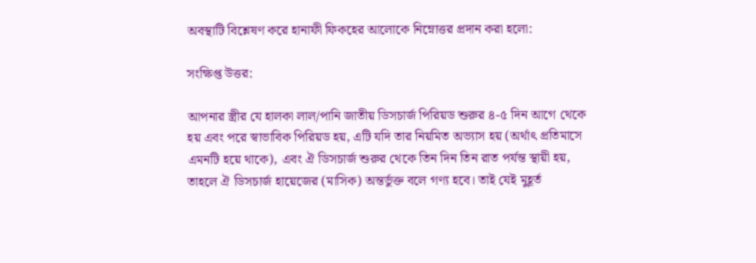অবস্থাটি বিশ্লেষণ করে হানাফী ফিকহের আলোকে নিম্নোত্তর প্রদান করা হলো:

সংক্ষিপ্ত উত্তর:

আপনার স্ত্রীর যে হালকা লাল/পানি জাতীয় ডিসচার্জ পিরিয়ড শুরুর ৪-৫ দিন আগে থেকে হয় এবং পরে স্বাভাবিক পিরিয়ড হয়, এটি যদি তার নিয়মিত অভ্যাস হয় (অর্থাৎ প্রতিমাসে এমনটি হয়ে থাকে), এবং ঐ ডিসচার্জ শুরুর থেকে তিন দিন তিন রাত পর্যন্ত স্থায়ী হয়, তাহলে ঐ ডিসচার্জ হায়েজের (মাসিক) অন্তর্ভুক্ত বলে গণ্য হবে। তাই যেই মুহূর্ত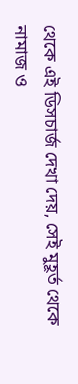থেকে এই ডিসচার্জ দেখা দেয়, সেই মুহূর্ত থেকে নামাজ ও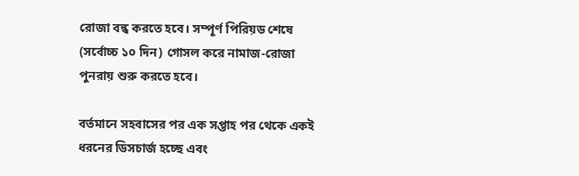রোজা বন্ধ করতে হবে। সম্পূর্ণ পিরিয়ড শেষে (সর্বোচ্চ ১০ দিন) গোসল করে নামাজ-রোজা পুনরায় শুরু করতে হবে।

বর্তমানে সহবাসের পর এক সপ্তাহ পর থেকে একই ধরনের ডিসচার্জ হচ্ছে এবং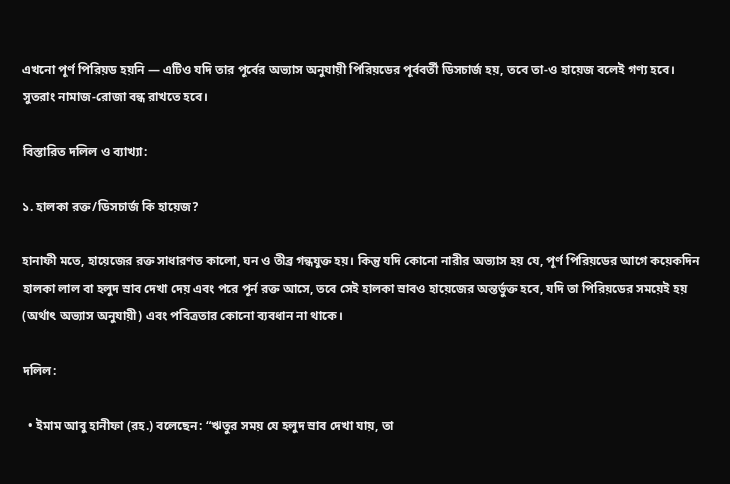এখনো পূর্ণ পিরিয়ড হয়নি — এটিও যদি তার পূর্বের অভ্যাস অনুযায়ী পিরিয়ডের পূর্ববর্তী ডিসচার্জ হয়, তবে তা-ও হায়েজ বলেই গণ্য হবে। সুতরাং নামাজ-রোজা বন্ধ রাখতে হবে।

বিস্তারিত দলিল ও ব্যাখ্যা:

১. হালকা রক্ত/ডিসচার্জ কি হায়েজ?

হানাফী মতে, হায়েজের রক্ত সাধারণত কালো, ঘন ও তীব্র গন্ধযুক্ত হয়। কিন্তু যদি কোনো নারীর অভ্যাস হয় যে, পূর্ণ পিরিয়ডের আগে কয়েকদিন হালকা লাল বা হলুদ স্রাব দেখা দেয় এবং পরে পূর্ন রক্ত আসে, তবে সেই হালকা স্রাবও হায়েজের অন্তর্ভুক্ত হবে, যদি তা পিরিয়ডের সময়েই হয় (অর্থাৎ অভ্যাস অনুযায়ী) এবং পবিত্রতার কোনো ব্যবধান না থাকে।

দলিল:

  • ইমাম আবু হানীফা (রহ.) বলেছেন: “ঋতুর সময় যে হলুদ স্রাব দেখা যায়, তা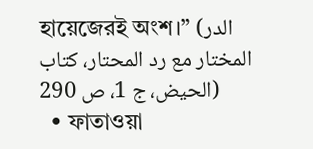হায়েজেরই অংশ।” (الدر المختار مع رد المحتار، كتاب الحيض، ج 1، ص 290)
  • ফাতাওয়া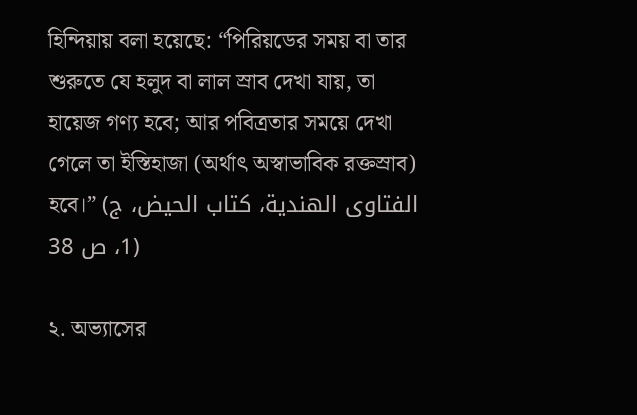হিন্দিয়ায় বলা হয়েছে: “পিরিয়ডের সময় বা তার শুরুতে যে হলুদ বা লাল স্রাব দেখা যায়, তা হায়েজ গণ্য হবে; আর পবিত্রতার সময়ে দেখা গেলে তা ইস্তিহাজা (অর্থাৎ অস্বাভাবিক রক্তস্রাব) হবে।” (الفتاوى الهندية، كتاب الحيض، ج 1، ص 38)

২. অভ্যাসের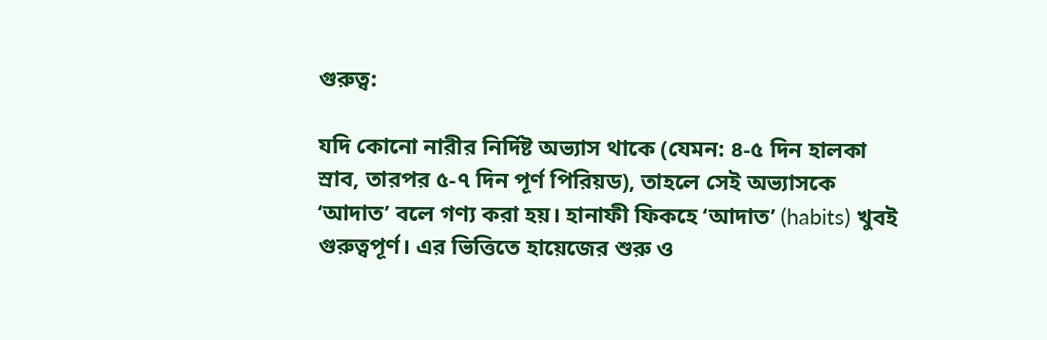গুরুত্ব:

যদি কোনো নারীর নির্দিষ্ট অভ্যাস থাকে (যেমন: ৪-৫ দিন হালকা স্রাব, তারপর ৫-৭ দিন পূর্ণ পিরিয়ড), তাহলে সেই অভ্যাসকে ‘আদাত’ বলে গণ্য করা হয়। হানাফী ফিকহে ‘আদাত’ (habits) খুবই গুরুত্বপূর্ণ। এর ভিত্তিতে হায়েজের শুরু ও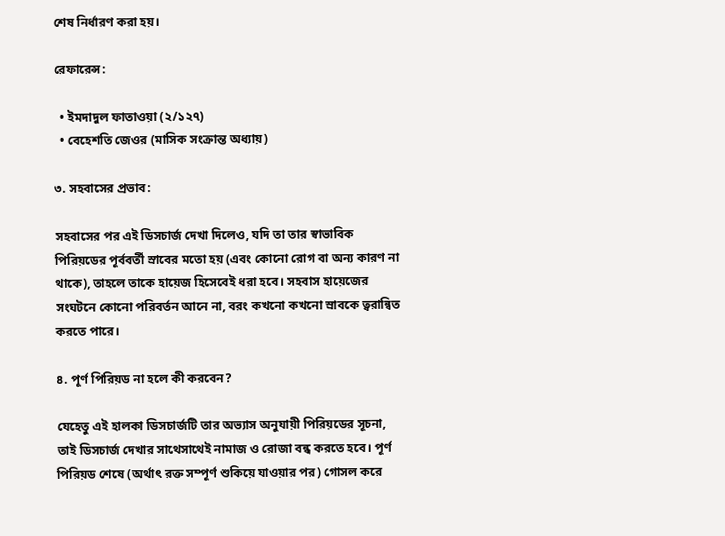শেষ নির্ধারণ করা হয়।

রেফারেন্স:

  • ইমদাদুল ফাতাওয়া (২/১২৭)
  • বেহেশতি জেওর (মাসিক সংক্রান্ত অধ্যায়)

৩. সহবাসের প্রভাব:

সহবাসের পর এই ডিসচার্জ দেখা দিলেও, যদি তা তার স্বাভাবিক পিরিয়ডের পূর্ববর্তী স্রাবের মতো হয় (এবং কোনো রোগ বা অন্য কারণ না থাকে), তাহলে তাকে হায়েজ হিসেবেই ধরা হবে। সহবাস হায়েজের সংঘটনে কোনো পরিবর্তন আনে না, বরং কখনো কখনো স্রাবকে ত্বরান্বিত করতে পারে।

৪. পূর্ণ পিরিয়ড না হলে কী করবেন?

যেহেতু এই হালকা ডিসচার্জটি তার অভ্যাস অনুযায়ী পিরিয়ডের সূচনা, তাই ডিসচার্জ দেখার সাথেসাথেই নামাজ ও রোজা বন্ধ করতে হবে। পূর্ণ পিরিয়ড শেষে (অর্থাৎ রক্ত সম্পূর্ণ শুকিয়ে যাওয়ার পর) গোসল করে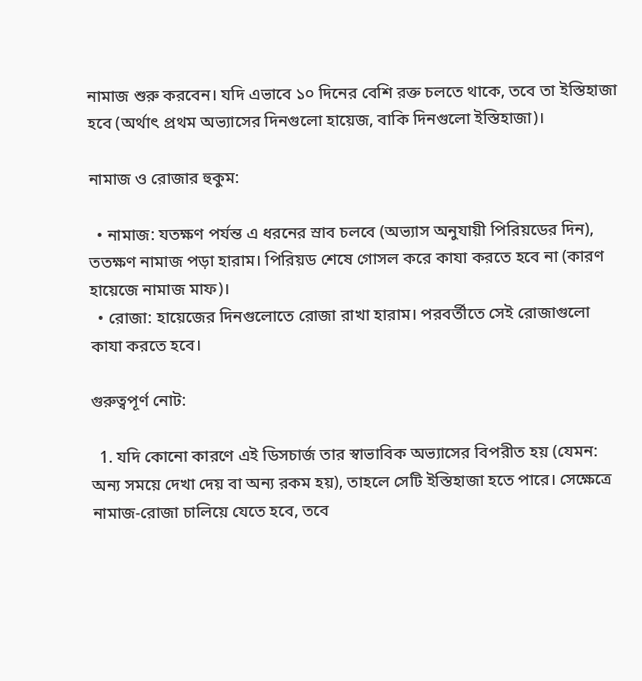নামাজ শুরু করবেন। যদি এভাবে ১০ দিনের বেশি রক্ত চলতে থাকে, তবে তা ইস্তিহাজা হবে (অর্থাৎ প্রথম অভ্যাসের দিনগুলো হায়েজ, বাকি দিনগুলো ইস্তিহাজা)।

নামাজ ও রোজার হুকুম:

  • নামাজ: যতক্ষণ পর্যন্ত এ ধরনের স্রাব চলবে (অভ্যাস অনুযায়ী পিরিয়ডের দিন), ততক্ষণ নামাজ পড়া হারাম। পিরিয়ড শেষে গোসল করে কাযা করতে হবে না (কারণ হায়েজে নামাজ মাফ)।
  • রোজা: হায়েজের দিনগুলোতে রোজা রাখা হারাম। পরবর্তীতে সেই রোজাগুলো কাযা করতে হবে।

গুরুত্বপূর্ণ নোট:

  1. যদি কোনো কারণে এই ডিসচার্জ তার স্বাভাবিক অভ্যাসের বিপরীত হয় (যেমন: অন্য সময়ে দেখা দেয় বা অন্য রকম হয়), তাহলে সেটি ইস্তিহাজা হতে পারে। সেক্ষেত্রে নামাজ-রোজা চালিয়ে যেতে হবে, তবে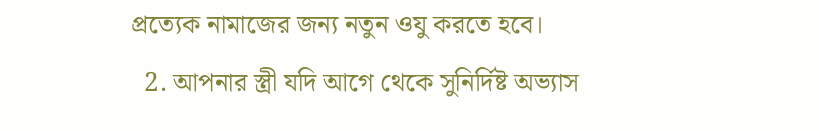প্রত্যেক নামাজের জন্য নতুন ওযু করতে হবে।
  2. আপনার স্ত্রী যদি আগে থেকে সুনির্দিষ্ট অভ্যাস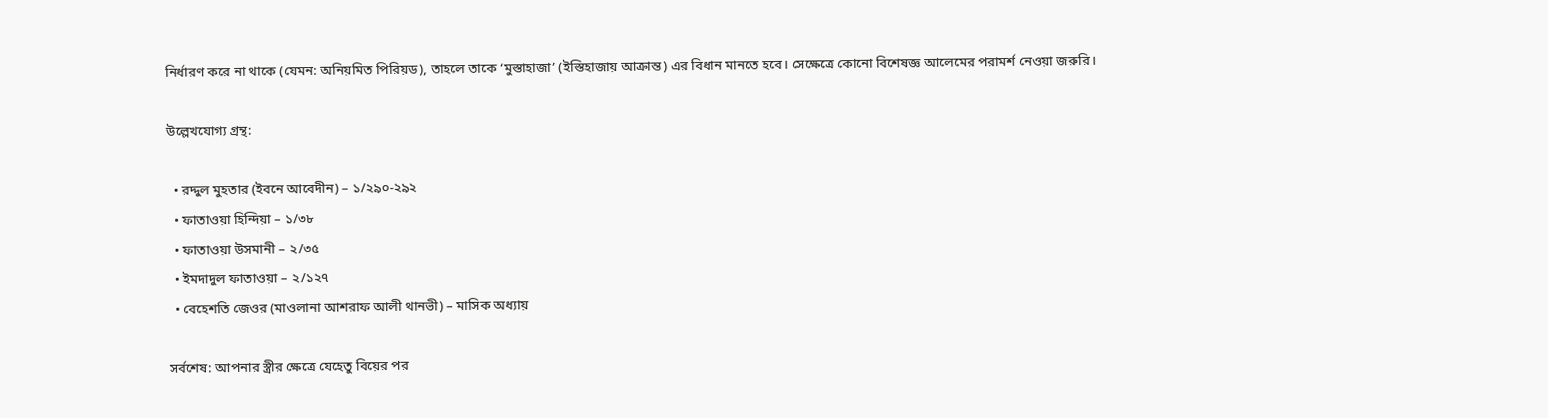নির্ধারণ করে না থাকে (যেমন: অনিয়মিত পিরিয়ড), তাহলে তাকে ‘মুস্তাহাজা’ (ইস্তিহাজায় আক্রান্ত) এর বিধান মানতে হবে। সেক্ষেত্রে কোনো বিশেষজ্ঞ আলেমের পরামর্শ নেওয়া জরুরি।

উল্লেখযোগ্য গ্রন্থ:

  • রদ্দুল মুহতার (ইবনে আবেদীন) – ১/২৯০-২৯২
  • ফাতাওয়া হিন্দিয়া – ১/৩৮
  • ফাতাওয়া উসমানী – ২/৩৫
  • ইমদাদুল ফাতাওয়া – ২/১২৭
  • বেহেশতি জেওর (মাওলানা আশরাফ আলী থানভী) – মাসিক অধ্যায়

সর্বশেষ: আপনার স্ত্রীর ক্ষেত্রে যেহেতু বিয়ের পর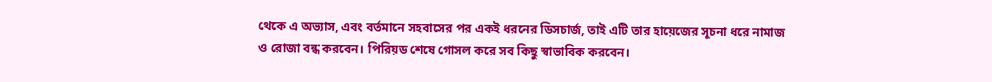থেকে এ অভ্যাস, এবং বর্তমানে সহবাসের পর একই ধরনের ডিসচার্জ, তাই এটি তার হায়েজের সূচনা ধরে নামাজ ও রোজা বন্ধ করবেন। পিরিয়ড শেষে গোসল করে সব কিছু স্বাভাবিক করবেন।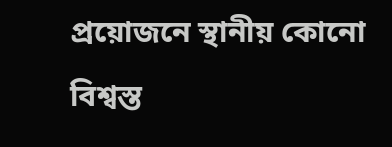প্রয়োজনে স্থানীয় কোনো বিশ্বস্ত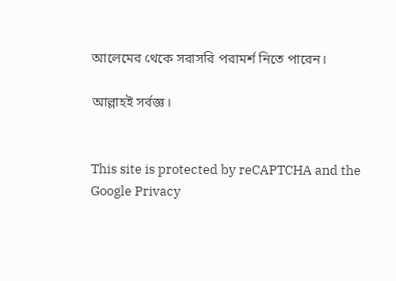আলেমের থেকে সরাসরি পরামর্শ নিতে পারেন।

আল্লাহই সর্বজ্ঞ।


This site is protected by reCAPTCHA and the Google Privacy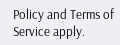Policy and Terms of Service apply.